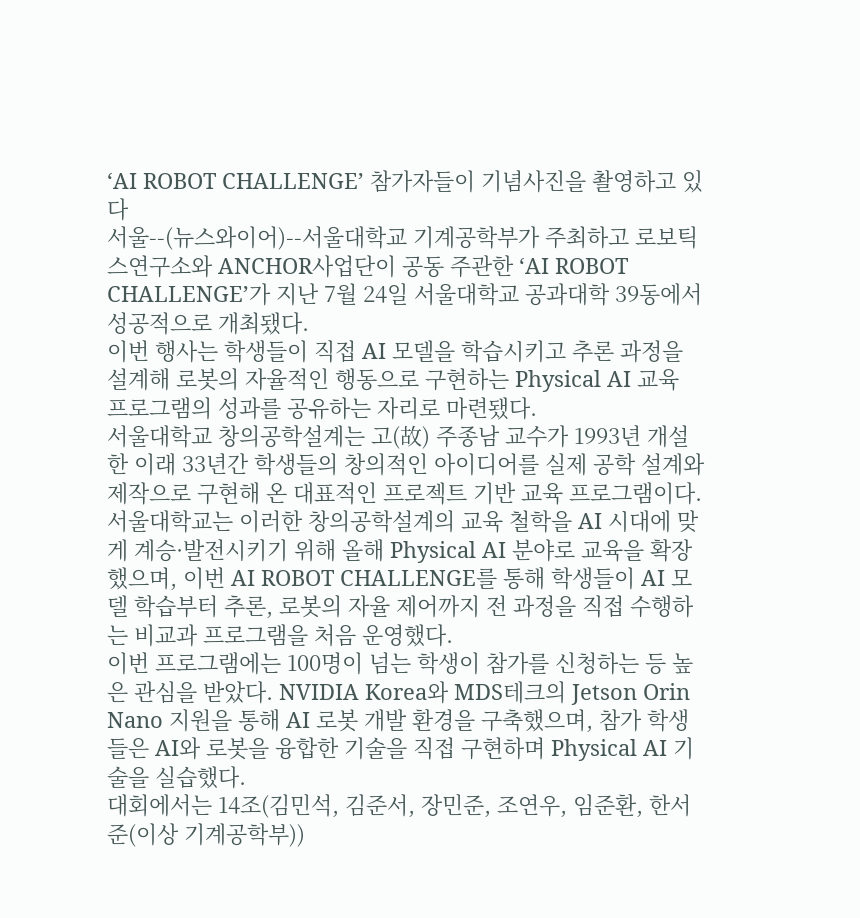‘AI ROBOT CHALLENGE’ 참가자들이 기념사진을 촬영하고 있다
서울--(뉴스와이어)--서울대학교 기계공학부가 주최하고 로보틱스연구소와 ANCHOR사업단이 공동 주관한 ‘AI ROBOT CHALLENGE’가 지난 7월 24일 서울대학교 공과대학 39동에서 성공적으로 개최됐다.
이번 행사는 학생들이 직접 AI 모델을 학습시키고 추론 과정을 설계해 로봇의 자율적인 행동으로 구현하는 Physical AI 교육 프로그램의 성과를 공유하는 자리로 마련됐다.
서울대학교 창의공학설계는 고(故) 주종남 교수가 1993년 개설한 이래 33년간 학생들의 창의적인 아이디어를 실제 공학 설계와 제작으로 구현해 온 대표적인 프로젝트 기반 교육 프로그램이다. 서울대학교는 이러한 창의공학설계의 교육 철학을 AI 시대에 맞게 계승·발전시키기 위해 올해 Physical AI 분야로 교육을 확장했으며, 이번 AI ROBOT CHALLENGE를 통해 학생들이 AI 모델 학습부터 추론, 로봇의 자율 제어까지 전 과정을 직접 수행하는 비교과 프로그램을 처음 운영했다.
이번 프로그램에는 100명이 넘는 학생이 참가를 신청하는 등 높은 관심을 받았다. NVIDIA Korea와 MDS테크의 Jetson Orin Nano 지원을 통해 AI 로봇 개발 환경을 구축했으며, 참가 학생들은 AI와 로봇을 융합한 기술을 직접 구현하며 Physical AI 기술을 실습했다.
대회에서는 14조(김민석, 김준서, 장민준, 조연우, 임준환, 한서준(이상 기계공학부))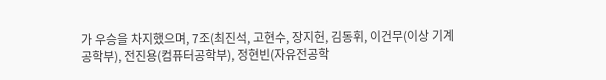가 우승을 차지했으며, 7조(최진석, 고현수, 장지헌, 김동휘, 이건무(이상 기계공학부), 전진용(컴퓨터공학부), 정현빈(자유전공학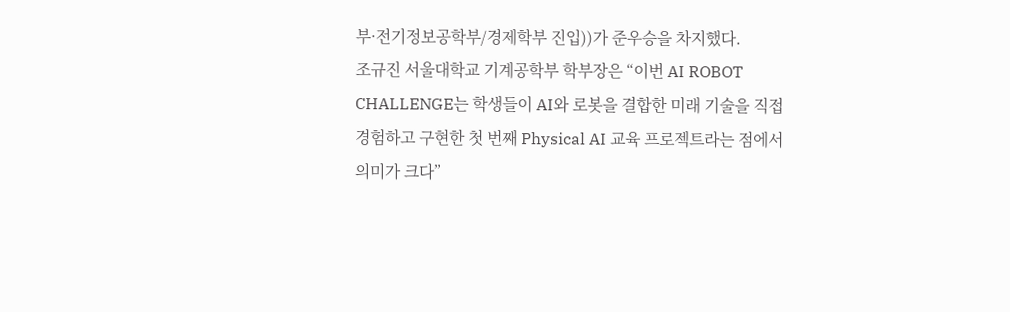부·전기정보공학부/경제학부 진입))가 준우승을 차지했다.
조규진 서울대학교 기계공학부 학부장은 “이번 AI ROBOT CHALLENGE는 학생들이 AI와 로봇을 결합한 미래 기술을 직접 경험하고 구현한 첫 번째 Physical AI 교육 프로젝트라는 점에서 의미가 크다”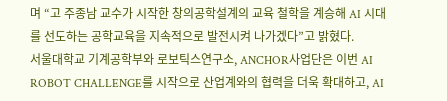며 “고 주종남 교수가 시작한 창의공학설계의 교육 철학을 계승해 AI 시대를 선도하는 공학교육을 지속적으로 발전시켜 나가겠다”고 밝혔다.
서울대학교 기계공학부와 로보틱스연구소, ANCHOR사업단은 이번 AI ROBOT CHALLENGE를 시작으로 산업계와의 협력을 더욱 확대하고, AI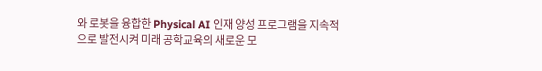와 로봇을 융합한 Physical AI 인재 양성 프로그램을 지속적으로 발전시켜 미래 공학교육의 새로운 모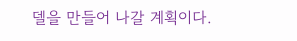델을 만들어 나갈 계획이다.